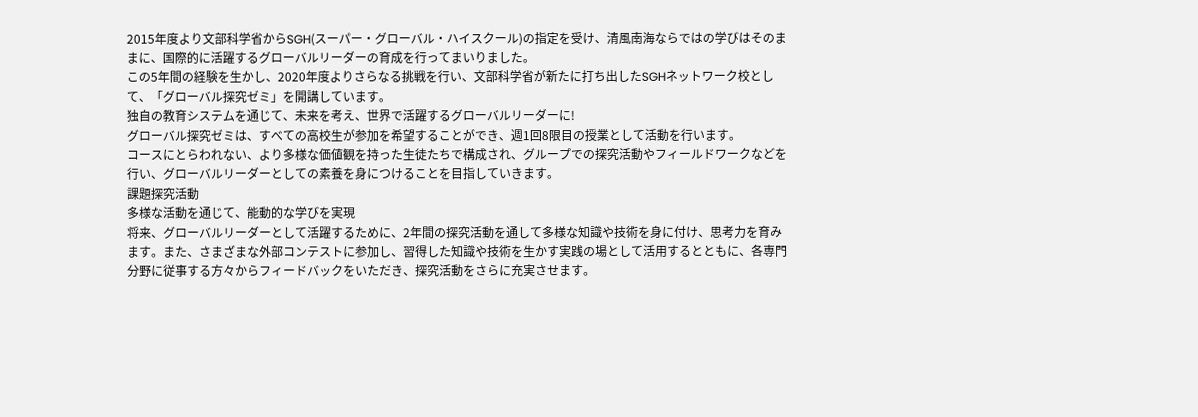2015年度より文部科学省からSGH(スーパー・グローバル・ハイスクール)の指定を受け、清風南海ならではの学びはそのままに、国際的に活躍するグローバルリーダーの育成を行ってまいりました。
この5年間の経験を生かし、2020年度よりさらなる挑戦を行い、文部科学省が新たに打ち出したSGHネットワーク校として、「グローバル探究ゼミ」を開講しています。
独自の教育システムを通じて、未来を考え、世界で活躍するグローバルリーダーに!
グローバル探究ゼミは、すべての高校生が参加を希望することができ、週1回8限目の授業として活動を行います。
コースにとらわれない、より多様な価値観を持った生徒たちで構成され、グループでの探究活動やフィールドワークなどを行い、グローバルリーダーとしての素養を身につけることを目指していきます。
課題探究活動
多様な活動を通じて、能動的な学びを実現
将来、グローバルリーダーとして活躍するために、2年間の探究活動を通して多様な知識や技術を身に付け、思考力を育みます。また、さまざまな外部コンテストに参加し、習得した知識や技術を生かす実践の場として活用するとともに、各専門分野に従事する方々からフィードバックをいただき、探究活動をさらに充実させます。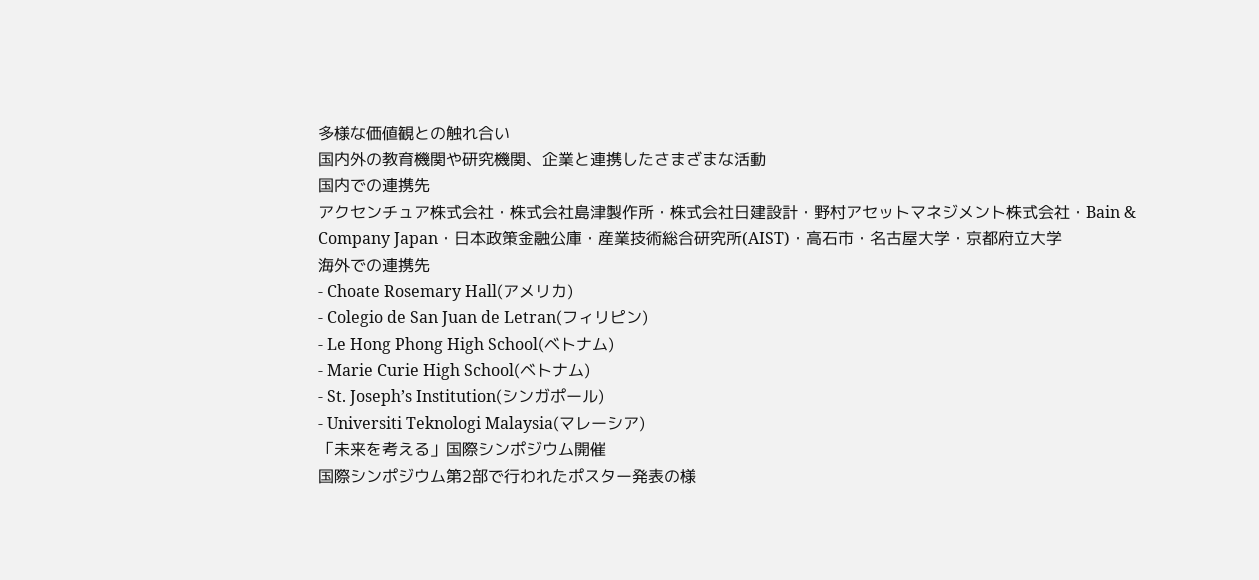多様な価値観との触れ合い
国内外の教育機関や研究機関、企業と連携したさまざまな活動
国内での連携先
アクセンチュア株式会社・株式会社島津製作所・株式会社日建設計・野村アセットマネジメント株式会社・Bain & Company Japan・日本政策金融公庫・産業技術総合研究所(AIST)・高石市・名古屋大学・京都府立大学
海外での連携先
- Choate Rosemary Hall(アメリカ)
- Colegio de San Juan de Letran(フィリピン)
- Le Hong Phong High School(ベトナム)
- Marie Curie High School(ベトナム)
- St. Joseph’s Institution(シンガポール)
- Universiti Teknologi Malaysia(マレーシア)
「未来を考える」国際シンポジウム開催
国際シンポジウム第2部で行われたポスター発表の様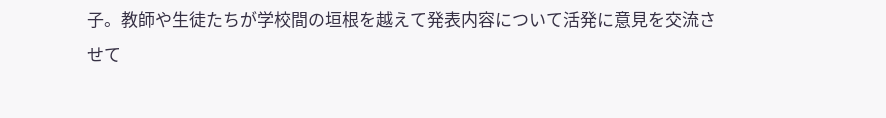子。教師や生徒たちが学校間の垣根を越えて発表内容について活発に意見を交流させて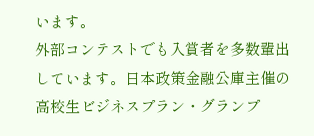います。
外部コンテストでも入賞者を多数輩出しています。日本政策金融公庫主催の高校生ビジネスプラン・グランプ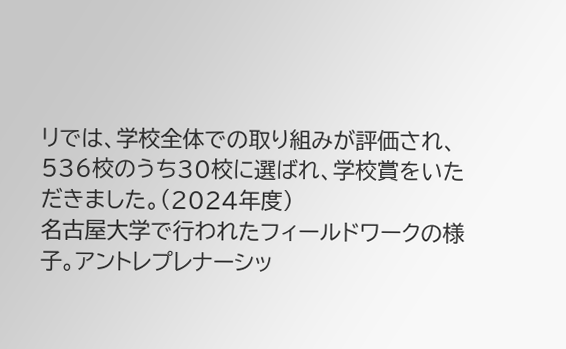リでは、学校全体での取り組みが評価され、536校のうち30校に選ばれ、学校賞をいただきました。(2024年度)
名古屋大学で行われたフィールドワークの様子。アントレプレナーシッ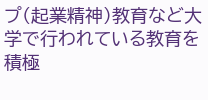プ(起業精神)教育など大学で行われている教育を積極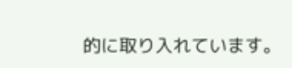的に取り入れています。